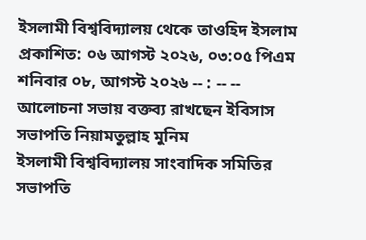ইসলামী বিশ্ববিদ্যালয় থেকে তাওহিদ ইসলাম
প্রকাশিত: ০৬ আগস্ট ২০২৬, ০৩:০৫ পিএম
শনিবার ০৮, আগস্ট ২০২৬ -- : -- --
আলোচনা সভায় বক্তব্য রাখছেন ইবিসাস সভাপতি নিয়ামতুল্লাহ মুনিম
ইসলামী বিশ্ববিদ্যালয় সাংবাদিক সমিতির সভাপতি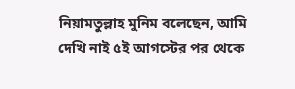নিয়ামতুল্লাহ মুনিম বলেছেন, আমি দেখি নাই ৫ই আগস্টের পর থেকে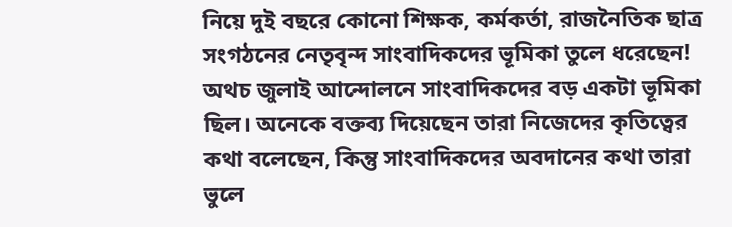নিয়ে দুই বছরে কোনো শিক্ষক, কর্মকর্তা, রাজনৈতিক ছাত্র সংগঠনের নেতৃবৃন্দ সাংবাদিকদের ভূমিকা তুলে ধরেছেন! অথচ জুলাই আন্দোলনে সাংবাদিকদের বড় একটা ভূমিকা ছিল। অনেকে বক্তব্য দিয়েছেন তারা নিজেদের কৃতিত্বের কথা বলেছেন, কিন্তু সাংবাদিকদের অবদানের কথা তারা ভুলে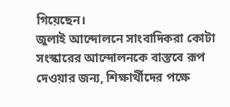গিয়েছেন।
জুলাই আন্দোলনে সাংবাদিকরা কোটা সংস্কারের আন্দোলনকে বাস্তবে রূপ দেওয়ার জন্য, শিক্ষার্থীদের পক্ষে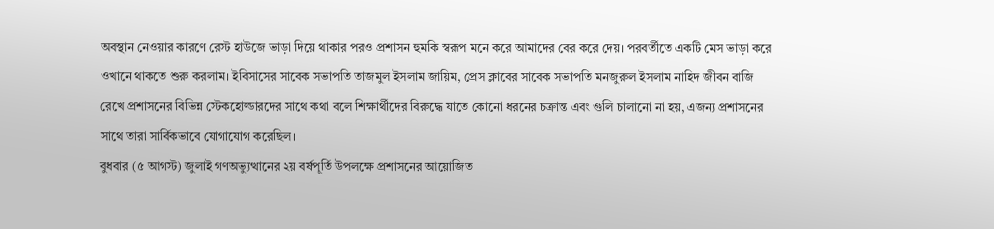অবস্থান নেওয়ার কারণে রেস্ট হাউজে ভাড়া দিয়ে থাকার পরও প্রশাসন হুমকি স্বরূপ মনে করে আমাদের বের করে দেয়। পরবর্তীতে একটি মেস ভাড়া করে ওখানে থাকতে শুরু করলাম। ইবিসাসের সাবেক সভাপতি তাজমুল ইসলাম জায়িম, প্রেস ক্লাবের সাবেক সভাপতি মনজুরুল ইসলাম নাহিদ জীবন বাজি রেখে প্রশাসনের বিভিন্ন স্টেকহোল্ডারদের সাথে কথা বলে শিক্ষার্থীদের বিরুদ্ধে যাতে কোনো ধরনের চক্রান্ত এবং গুলি চালানো না হয়, এজন্য প্রশাসনের সাথে তারা সার্বিকভাবে যোগাযোগ করেছিল।
বুধবার (৫ আগস্ট) জুলাই গণঅভ্যুত্থানের ২য় বর্ষপূর্তি উপলক্ষে প্রশাসনের আয়োজিত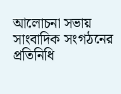আলোচনা সভায় সাংবাদিক সংগঠনের প্রতিনিধি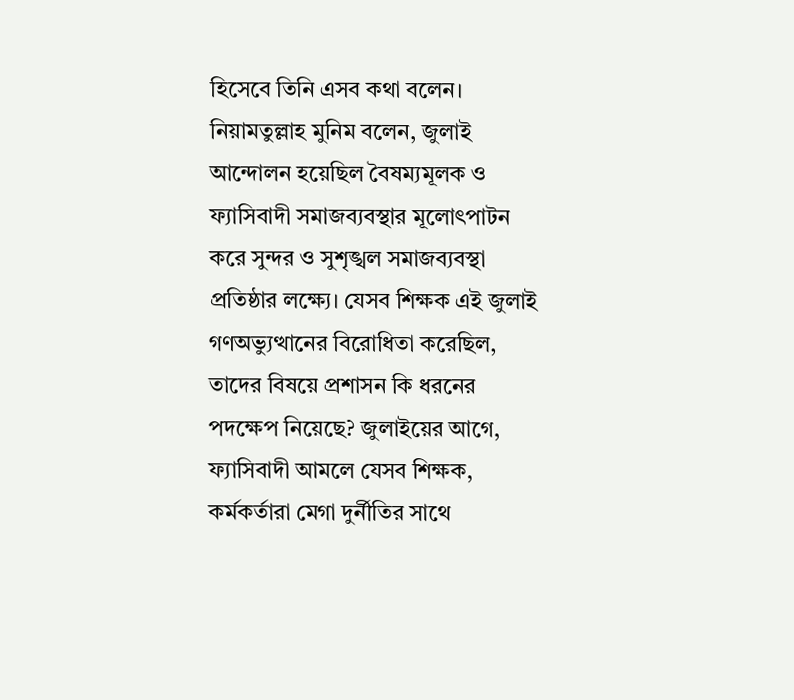হিসেবে তিনি এসব কথা বলেন।
নিয়ামতুল্লাহ মুনিম বলেন, জুলাই আন্দোলন হয়েছিল বৈষম্যমূলক ও ফ্যাসিবাদী সমাজব্যবস্থার মূলোৎপাটন করে সুন্দর ও সুশৃঙ্খল সমাজব্যবস্থা প্রতিষ্ঠার লক্ষ্যে। যেসব শিক্ষক এই জুলাই গণঅভ্যুত্থানের বিরোধিতা করেছিল, তাদের বিষয়ে প্রশাসন কি ধরনের পদক্ষেপ নিয়েছে? জুলাইয়ের আগে, ফ্যাসিবাদী আমলে যেসব শিক্ষক, কর্মকর্তারা মেগা দুর্নীতির সাথে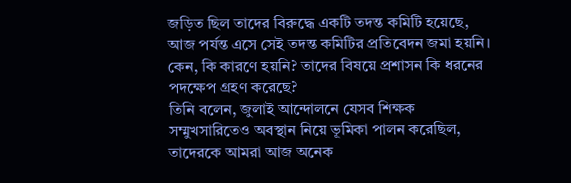জড়িত ছিল তাদের বিরুদ্ধে একটি তদন্ত কমিটি হয়েছে, আজ পর্যন্ত এসে সেই তদন্ত কমিটির প্রতিবেদন জমা হয়নি। কেন, কি কারণে হয়নি? তাদের বিষয়ে প্রশাসন কি ধরনের পদক্ষেপ গ্রহণ করেছে?
তিনি বলেন, জুলাই আন্দোলনে যেসব শিক্ষক সম্মুখসারিতেও অবস্থান নিয়ে ভূমিকা পালন করেছিল, তাদেরকে আমরা আজ অনেক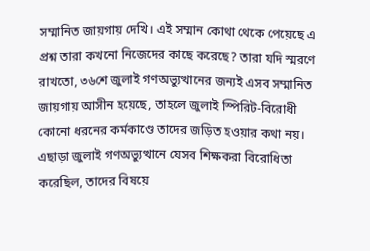সম্মানিত জায়গায় দেখি। এই সম্মান কোথা থেকে পেয়েছে এ প্রশ্ন তারা কখনো নিজেদের কাছে করেছে? তারা যদি স্মরণে রাখতো, ৩৬শে জুলাই গণঅভ্যুত্থানের জন্যই এসব সম্মানিত জায়গায় আসীন হয়েছে, তাহলে জুলাই স্পিরিট-বিরোধী কোনো ধরনের কর্মকাণ্ডে তাদের জড়িত হওয়ার কথা নয়। এছাড়া জুলাই গণঅভ্যুত্থানে যেসব শিক্ষকরা বিরোধিতা করেছিল, তাদের বিষয়ে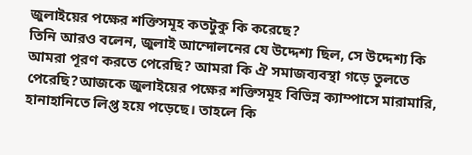জুলাইয়ের পক্ষের শক্তিসমূহ কতটুকু কি করেছে?
তিনি আরও বলেন, জুলাই আন্দোলনের যে উদ্দেশ্য ছিল, সে উদ্দেশ্য কি আমরা পূরণ করতে পেরেছি? আমরা কি ঐ সমাজব্যবস্থা গড়ে তুলতে পেরেছি?আজকে জুলাইয়ের পক্ষের শক্তিসমূহ বিভিন্ন ক্যাম্পাসে মারামারি, হানাহানিতে লিপ্ত হয়ে পড়েছে। তাহলে কি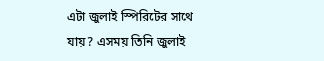এটা জুলাই স্পিরিটের সাথে যায়? এসময় তিনি জুলাই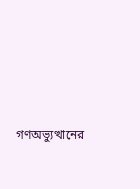গণঅভ্যুত্থানের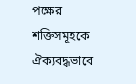পক্ষের শক্তিসমূহকে ঐক্যবদ্ধভাবে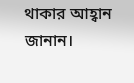থাকার আহ্বান জানান।